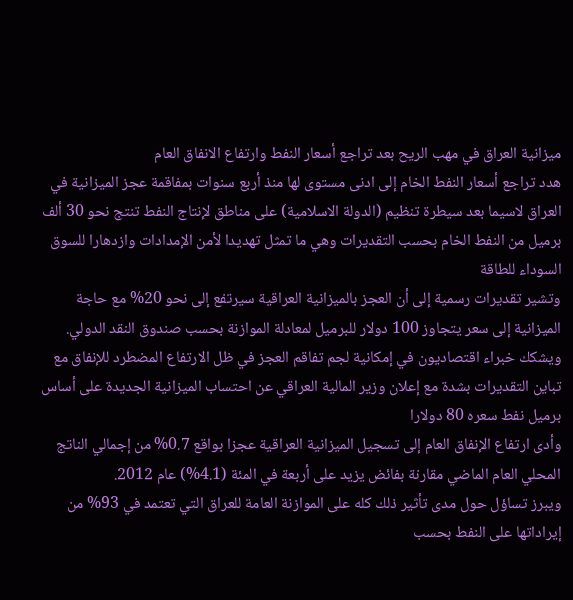ميزانية العراق في مهب الريح بعد تراجع أسعار النفط وارتفاع الانفاق العام
هدد تراجع أسعار النفط الخام إلى ادنى مستوى لها منذ أربع سنوات بمفاقمة عجز الميزانية في العراق لاسيما بعد سيطرة تنظيم (الدولة الاسلامية) على مناطق لإنتاج النفط تنتج نحو 30 ألف برميل من النفط الخام بحسب التقديرات وهي ما تمثل تهديدا لأمن الإمدادات وازدهارا للسوق السوداء للطاقة
وتشير تقديرات رسمية إلى أن العجز بالميزانية العراقية سيرتفع إلى نحو 20% مع حاجة الميزانية إلى سعر يتجاوز 100 دولار للبرميل لمعادلة الموازنة بحسب صندوق النقد الدولي.
ويشكك خبراء اقتصاديون في إمكانية لجم تفاقم العجز في ظل الارتفاع المضطرد للإنفاق مع تباين التقديرات بشدة مع إعلان وزير المالية العراقي عن احتساب الميزانية الجديدة على أساس برميل نفط سعره 80 دولارا
وأدى ارتفاع الإنفاق العام إلى تسجيل الميزانية العراقية عجزا بواقع 0.7% من إجمالي الناتج المحلي العام الماضي مقارنة بفائض يزيد على أربعة في المئة (4.1%) عام 2012.
ويبرز تساؤل حول مدى تأثير ذلك كله على الموازنة العامة للعراق التي تعتمد في 93% من إيراداتها على النفط بحسب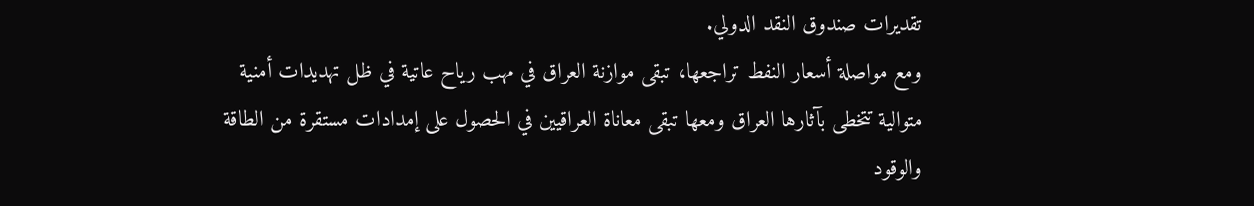تقديرات صندوق النقد الدولي.
ومع مواصلة أسعار النفط تراجعها، تبقى موازنة العراق في مهب رياح عاتية في ظل تهديدات أمنية متوالية تتخطى بآثارها العراق ومعها تبقى معاناة العراقيين في الحصول على إمدادات مستقرة من الطاقة والوقود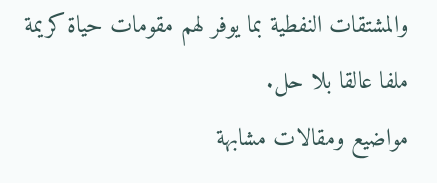والمشتقات النفطية بما يوفر لهم مقومات حياة كريمة ملفا عالقا بلا حل.
مواضيع ومقالات مشابهة